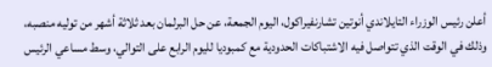أعلن رئيس الوزراء التايلاندي أنوتين تشارنفيراكول، اليوم الجمعة، عن حل البرلمان بعد ثلاثة أشهر من توليه منصبه، وذلك في الوقت الذي تتواصل فيه الاشتباكات الحدودية مع كمبوديا لليوم الرابع على التوالي، وسط مساعي الرئيس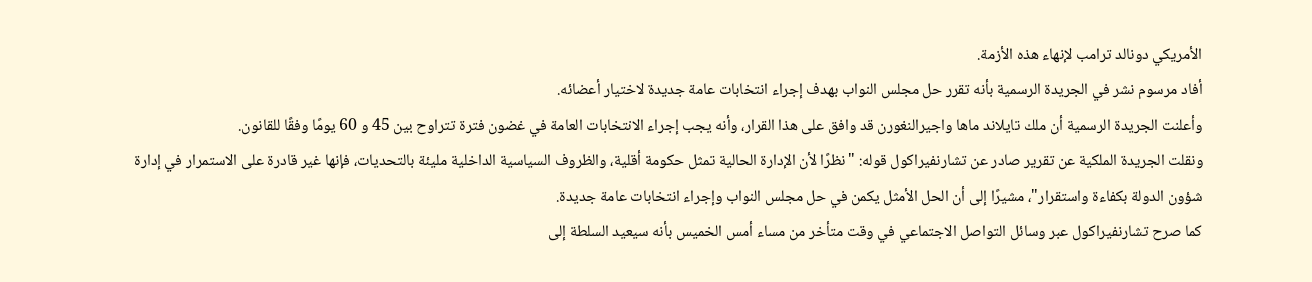الأمريكي دونالد ترامب لإنهاء هذه الأزمة.
أفاد مرسوم نشر في الجريدة الرسمية بأنه تقرر حل مجلس النواب بهدف إجراء انتخابات عامة جديدة لاختيار أعضائه.
وأعلنت الجريدة الرسمية أن ملك تايلاند ماها واجيرالنغورن قد وافق على هذا القرار، وأنه يجب إجراء الانتخابات العامة في غضون فترة تتراوح بين 45 و 60 يومًا وفقًا للقانون.
ونقلت الجريدة الملكية عن تقرير صادر عن تشارنفيراكول قوله: "نظرًا لأن الإدارة الحالية تمثل حكومة أقلية، والظروف السياسية الداخلية مليئة بالتحديات، فإنها غير قادرة على الاستمرار في إدارة شؤون الدولة بكفاءة واستقرار"، مشيرًا إلى أن الحل الأمثل يكمن في حل مجلس النواب وإجراء انتخابات عامة جديدة.
كما صرح تشارنفيراكول عبر وسائل التواصل الاجتماعي في وقت متأخر من مساء أمس الخميس بأنه سيعيد السلطة إلى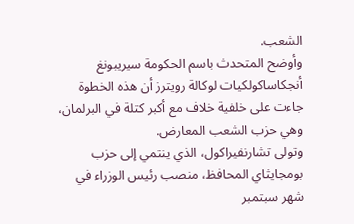الشعب.
وأوضح المتحدث باسم الحكومة سيريبونغ أنجكاساكولكيات لوكالة رويترز أن هذه الخطوة جاءت على خلفية خلاف مع أكبر كتلة في البرلمان، وهي حزب الشعب المعارض.
وتولى تشارنفيراكول، الذي ينتمي إلى حزب بومجايثاي المحافظ، منصب رئيس الوزراء في شهر سبتمبر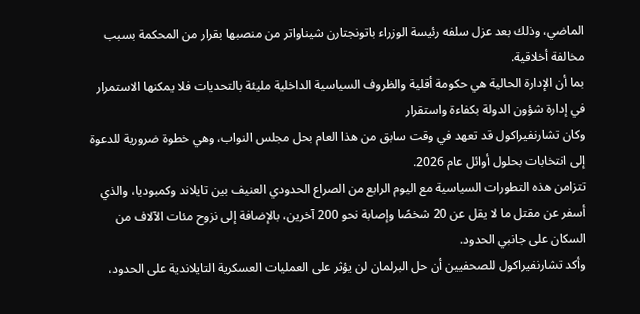الماضي، وذلك بعد عزل سلفه رئيسة الوزراء باتونجتارن شيناواتر من منصبها بقرار من المحكمة بسبب مخالفة أخلاقية.
بما أن الإدارة الحالية هي حكومة أقلية والظروف السياسية الداخلية مليئة بالتحديات فلا يمكنها الاستمرار في إدارة شؤون الدولة بكفاءة واستقرار
وكان تشارنفيراكول قد تعهد في وقت سابق من هذا العام بحل مجلس النواب، وهي خطوة ضرورية للدعوة إلى انتخابات بحلول أوائل عام 2026.
تتزامن هذه التطورات السياسية مع اليوم الرابع من الصراع الحدودي العنيف بين تايلاند وكمبوديا، والذي أسفر عن مقتل ما لا يقل عن 20 شخصًا وإصابة نحو 200 آخرين، بالإضافة إلى نزوح مئات الآلاف من السكان على جانبي الحدود.
وأكد تشارنفيراكول للصحفيين أن حل البرلمان لن يؤثر على العمليات العسكرية التايلاندية على الحدود،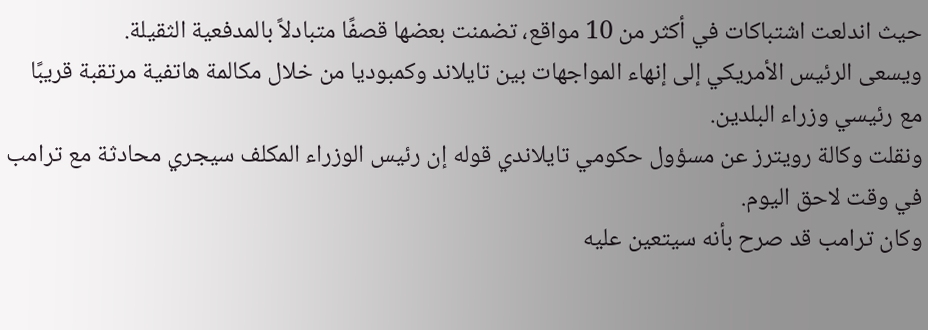حيث اندلعت اشتباكات في أكثر من 10 مواقع، تضمنت بعضها قصفًا متبادلاً بالمدفعية الثقيلة.
ويسعى الرئيس الأمريكي إلى إنهاء المواجهات بين تايلاند وكمبوديا من خلال مكالمة هاتفية مرتقبة قريبًا مع رئيسي وزراء البلدين.
ونقلت وكالة رويترز عن مسؤول حكومي تايلاندي قوله إن رئيس الوزراء المكلف سيجري محادثة مع ترامب في وقت لاحق اليوم.
وكان ترامب قد صرح بأنه سيتعين عليه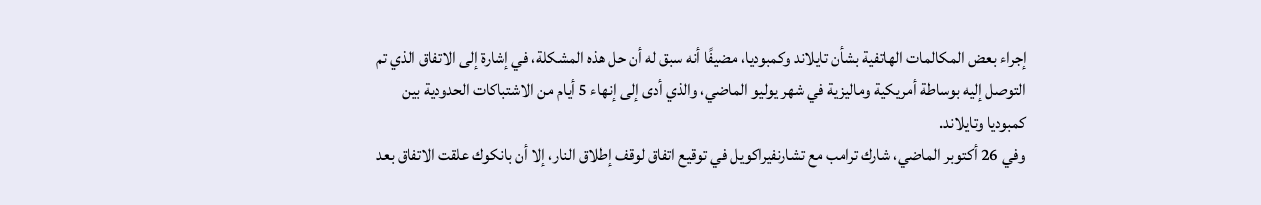إجراء بعض المكالمات الهاتفية بشأن تايلاند وكمبوديا، مضيفًا أنه سبق له أن حل هذه المشكلة، في إشارة إلى الاتفاق الذي تم التوصل إليه بوساطة أمريكية وماليزية في شهر يوليو الماضي، والذي أدى إلى إنهاء 5 أيام من الاشتباكات الحدودية بين كمبوديا وتايلاند.
وفي 26 أكتوبر الماضي، شارك ترامب مع تشارنفيراكويل في توقيع اتفاق لوقف إطلاق النار، إلا أن بانكوك علقت الاتفاق بعد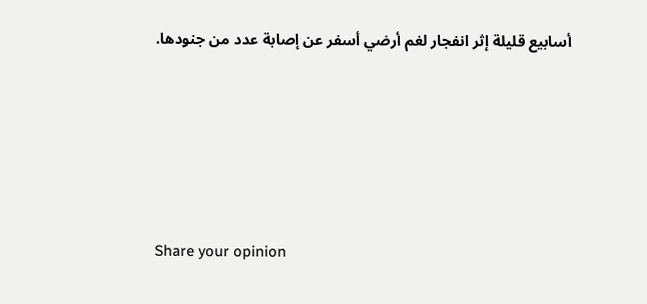أسابيع قليلة إثر انفجار لغم أرضي أسفر عن إصابة عدد من جنودها.





Share your opinion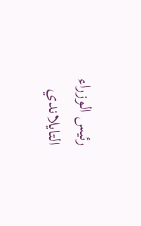رئيس الوزراء التايلاندي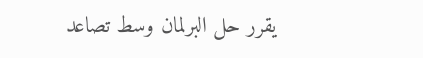يقرر حل البرلمان وسط تصاعد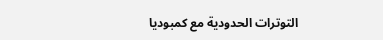التوترات الحدودية مع كمبوديا